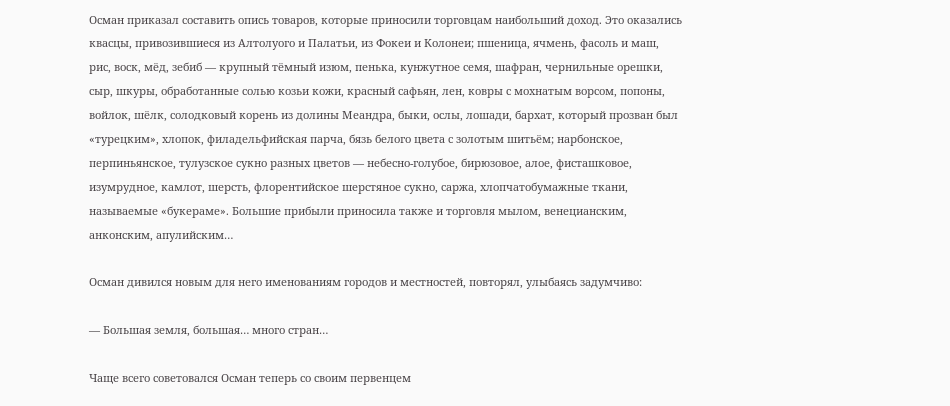Осман приказал составить опись товаров, которые приносили торговцам наибольший доход. Это оказались квасцы, привозившиеся из Алтолуого и Палатьи, из Фокеи и Колонеи; пшеница, ячмень, фасоль и маш, рис, воск, мёд, зебиб — крупный тёмный изюм, пенька, кунжутное семя, шафран, чернильные орешки, сыр, шкуры, обработанные солью козьи кожи, красный сафьян, лен, ковры с мохнатым ворсом, попоны, войлок, шёлк, солодковый корень из долины Меандра, быки, ослы, лошади, бархат, который прозван был «турецким», хлопок, филадельфийская парча, бязь белого цвета с золотым шитьём; нарбонское, перпиньянское, тулузское сукно разных цветов — небесно-голубое, бирюзовое, алое, фисташковое, изумрудное, камлот, шерсть, флорентийское шерстяное сукно, саржа, хлопчатобумажные ткани, называемые «букераме». Большие прибыли приносила также и торговля мылом, венецианским, анконским, апулийским…

Осман дивился новым для него именованиям городов и местностей, повторял, улыбаясь задумчиво:

— Большая земля, большая… много стран…

Чаще всего советовался Осман теперь со своим первенцем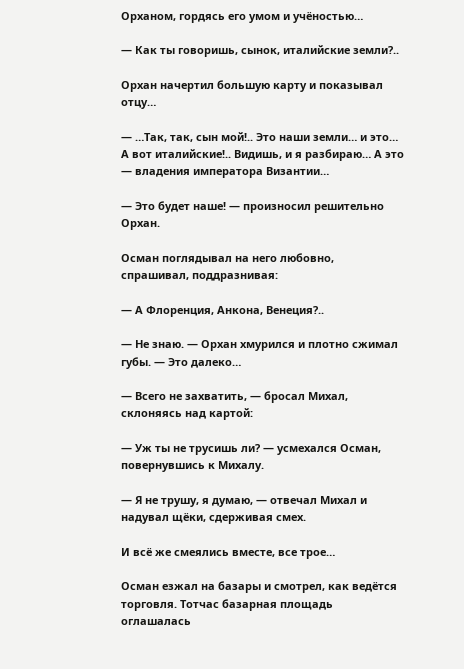Орханом, гордясь его умом и учёностью…

— Как ты говоришь, сынок, италийские земли?..

Орхан начертил большую карту и показывал отцу…

— …Так, так, сын мой!.. Это наши земли… и это… А вот италийские!.. Видишь, и я разбираю… А это — владения императора Византии…

— Это будет наше! — произносил решительно Орхан.

Осман поглядывал на него любовно, спрашивал, поддразнивая:

— А Флоренция, Анкона, Венеция?..

— Не знаю. — Орхан хмурился и плотно сжимал губы. — Это далеко…

— Всего не захватить, — бросал Михал, склоняясь над картой:

— Уж ты не трусишь ли? — усмехался Осман, повернувшись к Михалу.

— Я не трушу, я думаю, — отвечал Михал и надувал щёки, сдерживая смех.

И всё же смеялись вместе, все трое…

Осман езжал на базары и смотрел, как ведётся торговля. Тотчас базарная площадь оглашалась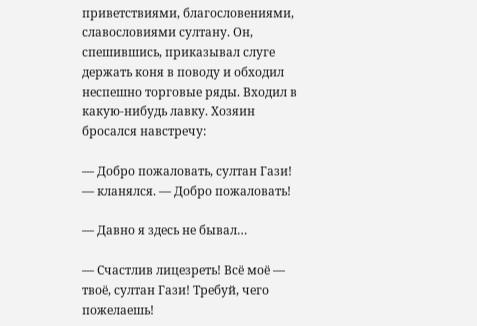приветствиями, благословениями, славословиями султану. Он, спешившись, приказывал слуге держать коня в поводу и обходил неспешно торговые ряды. Входил в какую-нибудь лавку. Хозяин бросался навстречу:

— Добро пожаловать, султан Гази! — кланялся. — Добро пожаловать!

— Давно я здесь не бывал…

— Счастлив лицезреть! Всё моё — твоё, султан Гази! Требуй, чего пожелаешь!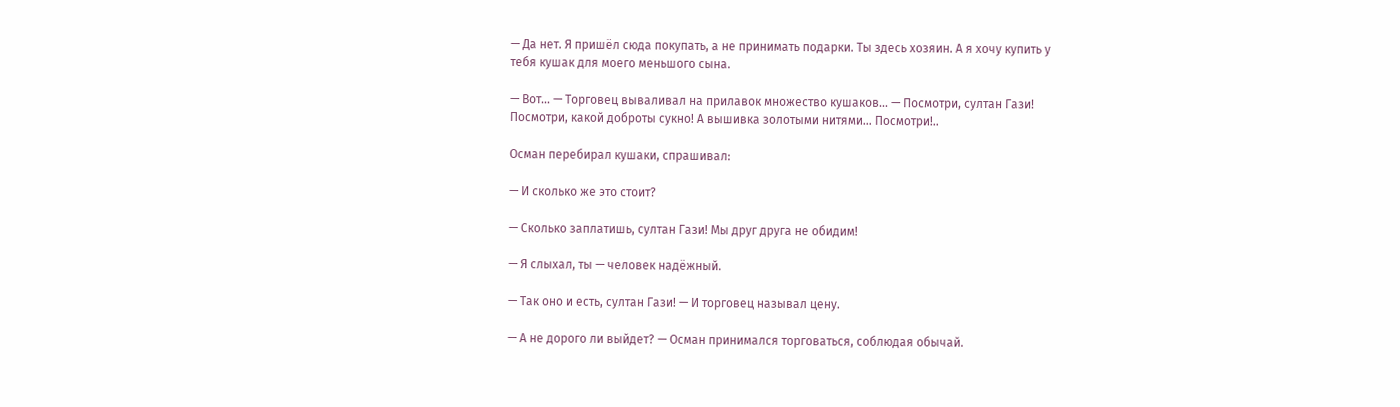— Да нет. Я пришёл сюда покупать, а не принимать подарки. Ты здесь хозяин. А я хочу купить у тебя кушак для моего меньшого сына.

— Вот… — Торговец вываливал на прилавок множество кушаков… — Посмотри, султан Гази! Посмотри, какой доброты сукно! А вышивка золотыми нитями… Посмотри!..

Осман перебирал кушаки, спрашивал:

— И сколько же это стоит?

— Сколько заплатишь, султан Гази! Мы друг друга не обидим!

— Я слыхал, ты — человек надёжный.

— Так оно и есть, султан Гази! — И торговец называл цену.

— А не дорого ли выйдет? — Осман принимался торговаться, соблюдая обычай.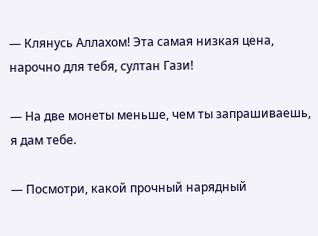— Клянусь Аллахом! Эта самая низкая цена, нарочно для тебя, султан Гази!

— На две монеты меньше, чем ты запрашиваешь, я дам тебе.

— Посмотри, какой прочный нарядный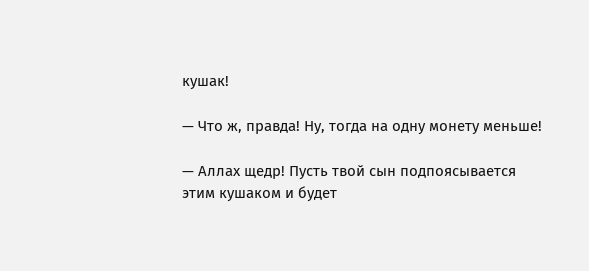кушак!

— Что ж, правда! Ну, тогда на одну монету меньше!

— Аллах щедр! Пусть твой сын подпоясывается этим кушаком и будет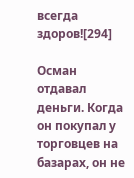всегда здоров![294]

Осман отдавал деньги. Когда он покупал у торговцев на базарах, он не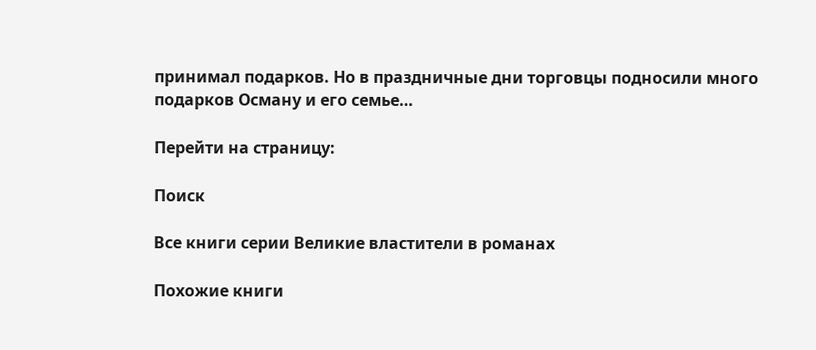принимал подарков. Но в праздничные дни торговцы подносили много подарков Осману и его семье…

Перейти на страницу:

Поиск

Все книги серии Великие властители в романах

Похожие книги